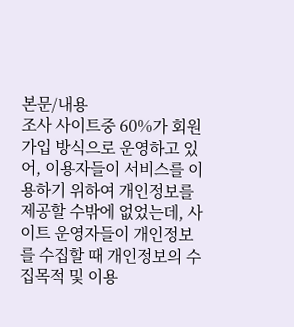본문/내용
조사 사이트중 60%가 회원가입 방식으로 운영하고 있어, 이용자들이 서비스를 이용하기 위하여 개인정보를 제공할 수밖에 없었는데, 사이트 운영자들이 개인정보를 수집할 때 개인정보의 수집목적 및 이용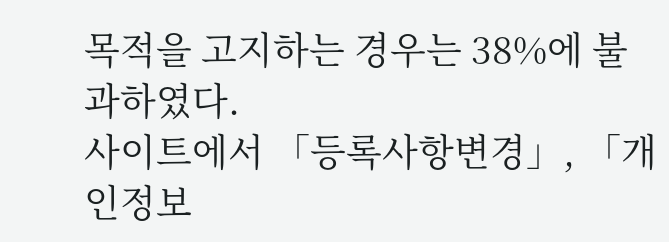목적을 고지하는 경우는 38%에 불과하였다.
사이트에서 「등록사항변경」, 「개인정보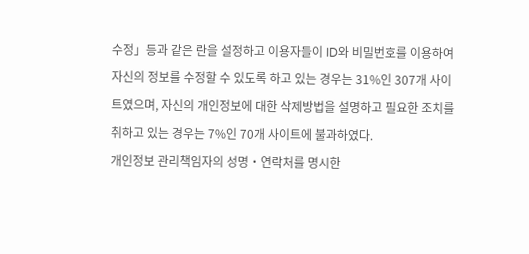수정」등과 같은 란을 설정하고 이용자들이 ID와 비밀번호를 이용하여 자신의 정보를 수정할 수 있도록 하고 있는 경우는 31%인 307개 사이트였으며, 자신의 개인정보에 대한 삭제방법을 설명하고 필요한 조치를 취하고 있는 경우는 7%인 70개 사이트에 불과하였다.
개인정보 관리책임자의 성명・연락처를 명시한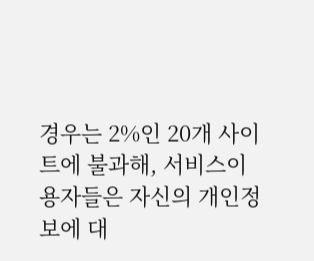경우는 2%인 20개 사이트에 불과해, 서비스이용자들은 자신의 개인정보에 대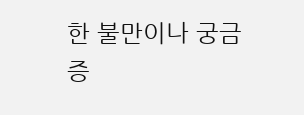한 불만이나 궁금증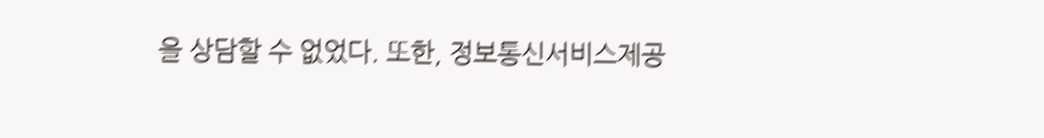을 상담할 수 없었다. 또한, 정보통신서비스제공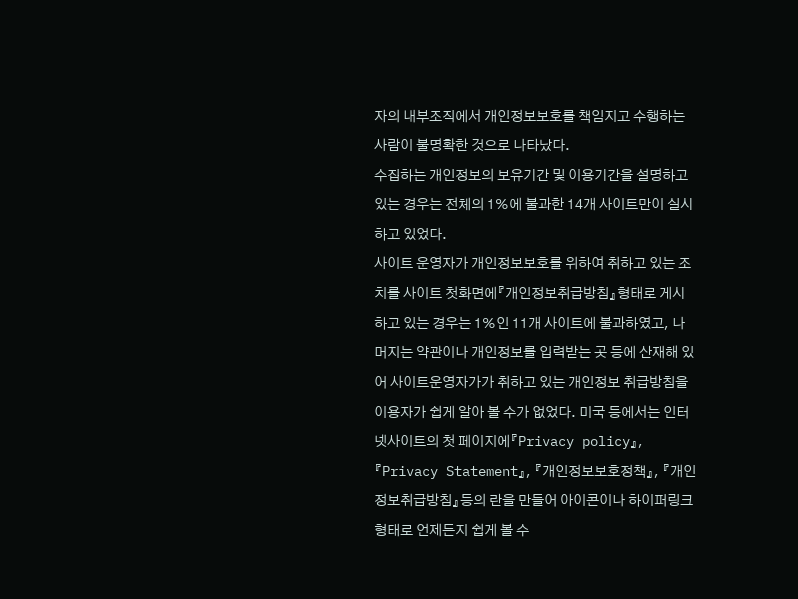자의 내부조직에서 개인정보보호를 책임지고 수행하는 사람이 불명확한 것으로 나타났다.
수집하는 개인정보의 보유기간 및 이용기간을 설명하고 있는 경우는 전체의 1%에 불과한 14개 사이트만이 실시하고 있었다.
사이트 운영자가 개인정보보호를 위하여 취하고 있는 조치를 사이트 첫화면에『개인정보취급방침』형태로 게시하고 있는 경우는 1%인 11개 사이트에 불과하였고, 나머지는 약관이나 개인정보를 입력받는 곳 등에 산재해 있어 사이트운영자가가 취하고 있는 개인정보 취급방침을 이용자가 쉽게 알아 볼 수가 없었다. 미국 등에서는 인터넷사이트의 첫 페이지에『Privacy policy』, 『Privacy Statement』, 『개인정보보호정책』, 『개인정보취급방침』등의 란을 만들어 아이콘이나 하이퍼링크 형태로 언제든지 쉽게 볼 수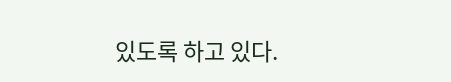있도록 하고 있다.